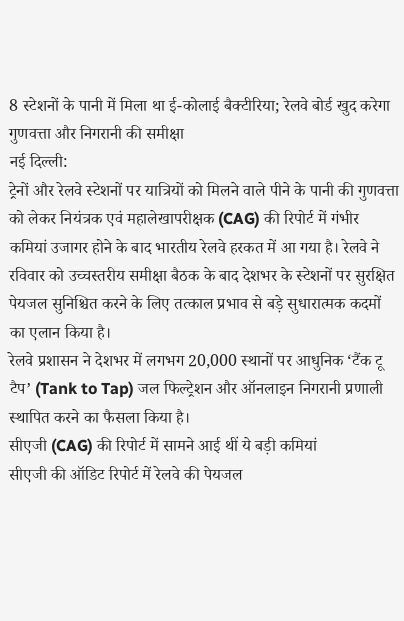8 स्टेशनों के पानी में मिला था ई-कोलाई बैक्टीरिया; रेलवे बोर्ड खुद करेगा गुणवत्ता और निगरानी की समीक्षा
नई दिल्ली:
ट्रेनों और रेलवे स्टेशनों पर यात्रियों को मिलने वाले पीने के पानी की गुणवत्ता को लेकर नियंत्रक एवं महालेखापरीक्षक (CAG) की रिपोर्ट में गंभीर कमियां उजागर होने के बाद भारतीय रेलवे हरकत में आ गया है। रेलवे ने रविवार को उच्चस्तरीय समीक्षा बैठक के बाद देशभर के स्टेशनों पर सुरक्षित पेयजल सुनिश्चित करने के लिए तत्काल प्रभाव से बड़े सुधारात्मक कदमों का एलान किया है।
रेलवे प्रशासन ने देशभर में लगभग 20,000 स्थानों पर आधुनिक ‘टैंक टू टैप’ (Tank to Tap) जल फिल्ट्रेशन और ऑनलाइन निगरानी प्रणाली स्थापित करने का फैसला किया है।
सीएजी (CAG) की रिपोर्ट में सामने आई थीं ये बड़ी कमियां
सीएजी की ऑडिट रिपोर्ट में रेलवे की पेयजल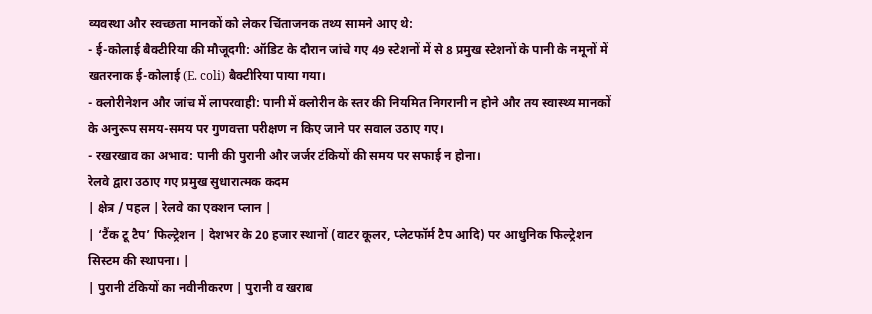व्यवस्था और स्वच्छता मानकों को लेकर चिंताजनक तथ्य सामने आए थे:
- ई-कोलाई बैक्टीरिया की मौजूदगी: ऑडिट के दौरान जांचे गए 49 स्टेशनों में से 8 प्रमुख स्टेशनों के पानी के नमूनों में खतरनाक ई-कोलाई (E. coli) बैक्टीरिया पाया गया।
- क्लोरीनेशन और जांच में लापरवाही: पानी में क्लोरीन के स्तर की नियमित निगरानी न होने और तय स्वास्थ्य मानकों के अनुरूप समय-समय पर गुणवत्ता परीक्षण न किए जाने पर सवाल उठाए गए।
- रखरखाव का अभाव: पानी की पुरानी और जर्जर टंकियों की समय पर सफाई न होना।
रेलवे द्वारा उठाए गए प्रमुख सुधारात्मक कदम
| क्षेत्र / पहल | रेलवे का एक्शन प्लान |
| ‘टैंक टू टैप’ फिल्ट्रेशन | देशभर के 20 हजार स्थानों (वाटर कूलर, प्लेटफॉर्म टैप आदि) पर आधुनिक फिल्ट्रेशन सिस्टम की स्थापना। |
| पुरानी टंकियों का नवीनीकरण | पुरानी व खराब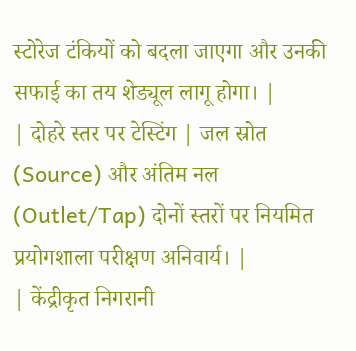स्टोरेज टंकियों को बदला जाएगा और उनकी सफाई का तय शेड्यूल लागू होगा। |
| दोहरे स्तर पर टेस्टिंग | जल स्रोत (Source) और अंतिम नल (Outlet/Tap) दोनों स्तरों पर नियमित प्रयोगशाला परीक्षण अनिवार्य। |
| केंद्रीकृत निगरानी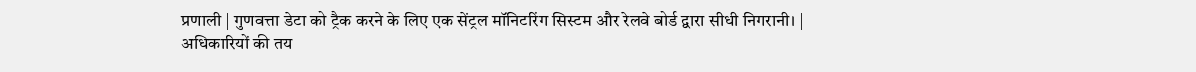प्रणाली | गुणवत्ता डेटा को ट्रैक करने के लिए एक सेंट्रल मॉनिटरिंग सिस्टम और रेलवे बोर्ड द्वारा सीधी निगरानी। |
अधिकारियों की तय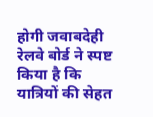होगी जवाबदेही
रेलवे बोर्ड ने स्पष्ट किया है कि यात्रियों की सेहत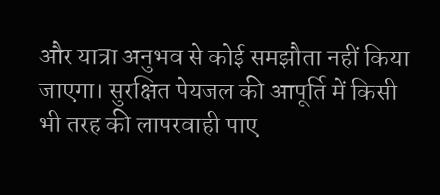और यात्रा अनुभव से कोई समझौता नहीं किया जाएगा। सुरक्षित पेयजल की आपूर्ति में किसी भी तरह की लापरवाही पाए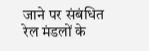जाने पर संबंधित रेल मंडलों के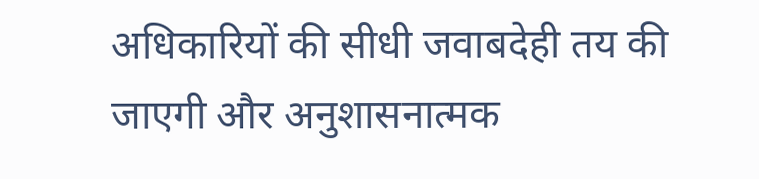अधिकारियों की सीधी जवाबदेही तय की जाएगी और अनुशासनात्मक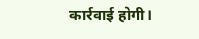कार्रवाई होगी।